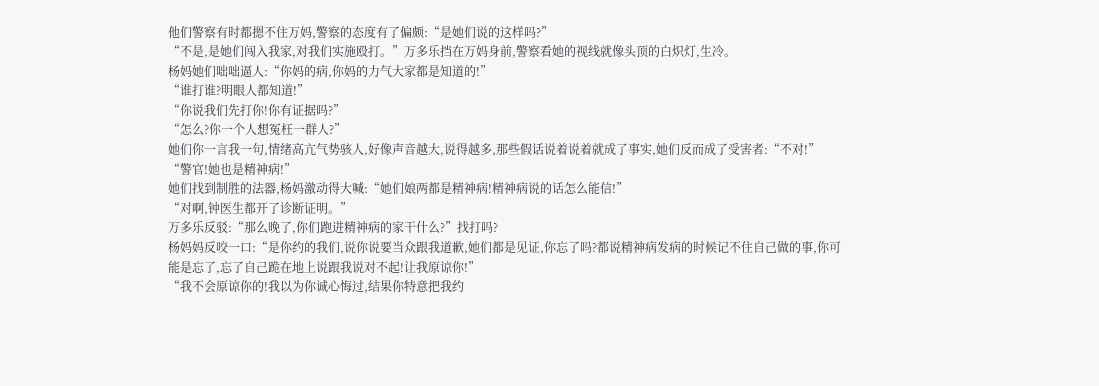他们警察有时都摁不住万妈,警察的态度有了偏颇:“是她们说的这样吗?”
“不是,是她们闯入我家,对我们实施殴打。”万多乐挡在万妈身前,警察看她的视线就像头顶的白炽灯,生冷。
杨妈她们咄咄逼人:“你妈的病,你妈的力气大家都是知道的!”
“谁打谁?明眼人都知道!”
“你说我们先打你!你有证据吗?”
“怎么?你一个人想冤枉一群人?”
她们你一言我一句,情绪高亢气势骇人,好像声音越大,说得越多,那些假话说着说着就成了事实,她们反而成了受害者:“不对!”
“警官!她也是精神病!”
她们找到制胜的法器,杨妈激动得大喊:“她们娘两都是精神病!精神病说的话怎么能信!”
“对啊,钟医生都开了诊断证明。”
万多乐反驳:“那么晚了,你们跑进精神病的家干什么?”找打吗?
杨妈妈反咬一口:“是你约的我们,说你说要当众跟我道歉,她们都是见证,你忘了吗?都说精神病发病的时候记不住自己做的事,你可能是忘了,忘了自己跪在地上说跟我说对不起!让我原谅你!”
“我不会原谅你的!我以为你诚心悔过,结果你特意把我约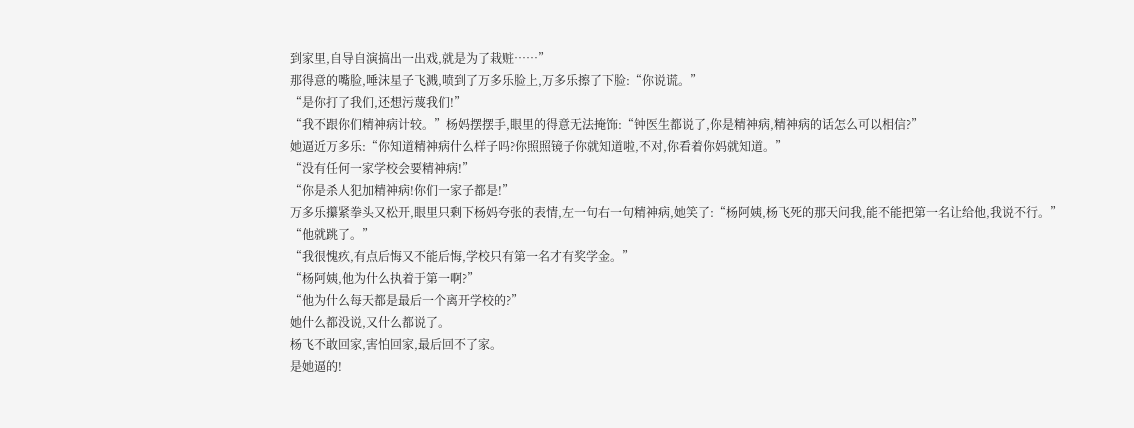到家里,自导自演搞出一出戏,就是为了栽赃……”
那得意的嘴脸,唾沫星子飞溅,喷到了万多乐脸上,万多乐擦了下脸:“你说谎。”
“是你打了我们,还想污蔑我们!”
“我不跟你们精神病计较。”杨妈摆摆手,眼里的得意无法掩饰:“钟医生都说了,你是精神病,精神病的话怎么可以相信?”
她逼近万多乐:“你知道精神病什么样子吗?你照照镜子你就知道啦,不对,你看着你妈就知道。”
“没有任何一家学校会要精神病!”
“你是杀人犯加精神病!你们一家子都是!”
万多乐攥紧拳头又松开,眼里只剩下杨妈夸张的表情,左一句右一句精神病,她笑了:“杨阿姨,杨飞死的那天问我,能不能把第一名让给他,我说不行。”
“他就跳了。”
“我很愧疚,有点后悔又不能后悔,学校只有第一名才有奖学金。”
“杨阿姨,他为什么执着于第一啊?”
“他为什么每天都是最后一个离开学校的?”
她什么都没说,又什么都说了。
杨飞不敢回家,害怕回家,最后回不了家。
是她逼的!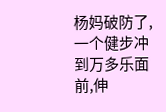杨妈破防了,一个健步冲到万多乐面前,伸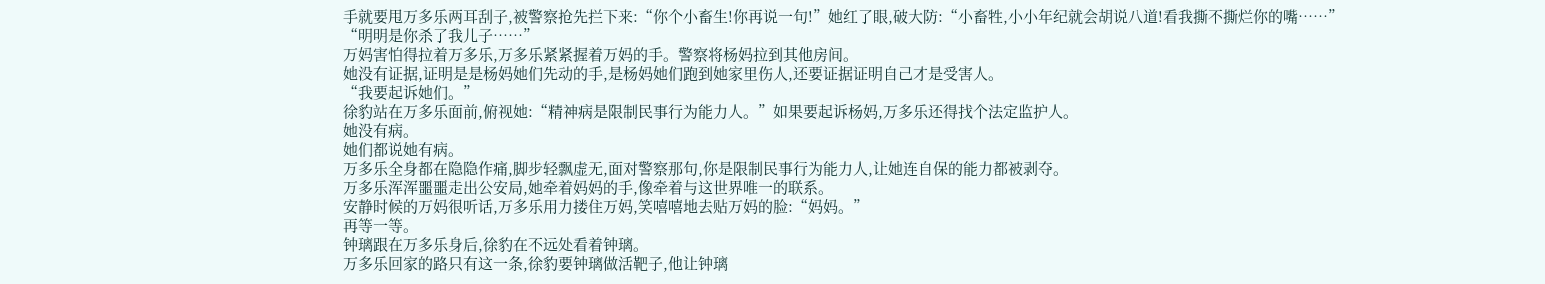手就要甩万多乐两耳刮子,被警察抢先拦下来:“你个小畜生!你再说一句!”她红了眼,破大防:“小畜牲,小小年纪就会胡说八道!看我撕不撕烂你的嘴……”
“明明是你杀了我儿子……”
万妈害怕得拉着万多乐,万多乐紧紧握着万妈的手。警察将杨妈拉到其他房间。
她没有证据,证明是是杨妈她们先动的手,是杨妈她们跑到她家里伤人,还要证据证明自己才是受害人。
“我要起诉她们。”
徐豹站在万多乐面前,俯视她:“精神病是限制民事行为能力人。”如果要起诉杨妈,万多乐还得找个法定监护人。
她没有病。
她们都说她有病。
万多乐全身都在隐隐作痛,脚步轻飘虚无,面对警察那句,你是限制民事行为能力人,让她连自保的能力都被剥夺。
万多乐浑浑噩噩走出公安局,她牵着妈妈的手,像牵着与这世界唯一的联系。
安静时候的万妈很听话,万多乐用力搂住万妈,笑嘻嘻地去贴万妈的脸:“妈妈。”
再等一等。
钟璃跟在万多乐身后,徐豹在不远处看着钟璃。
万多乐回家的路只有这一条,徐豹要钟璃做活靶子,他让钟璃